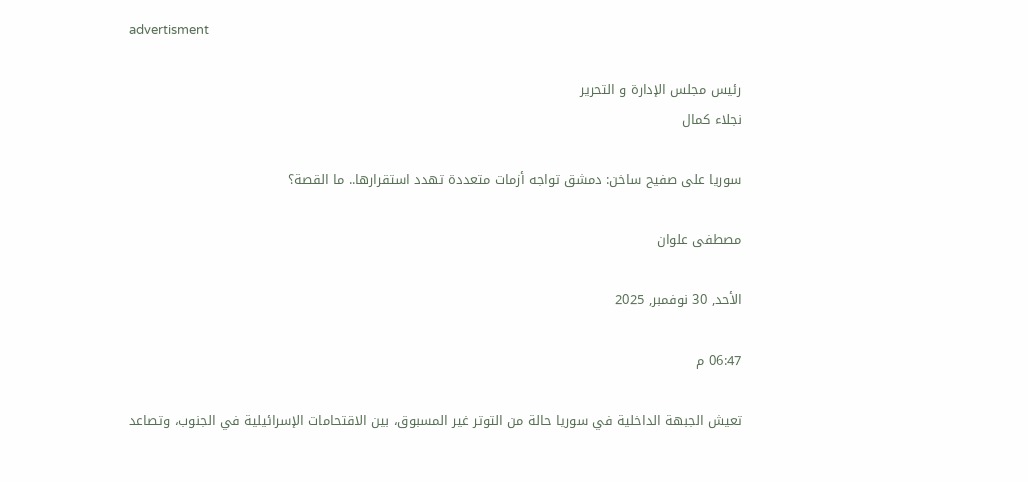advertisment

رئيس مجلس الإدارة و التحرير
نجلاء كمال

سوريا على صفيح ساخن: دمشق تواجه أزمات متعددة تهدد استقرارها.. ما القصة؟

مصطفى علوان

الأحد, 30 نوفمبر, 2025

06:47 م

تعيش الجبهة الداخلية في سوريا حالة من التوتر غير المسبوق، بين الاقتحامات الإسرائيلية في الجنوب، وتصاعد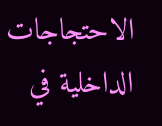الاحتجاجات الداخلية في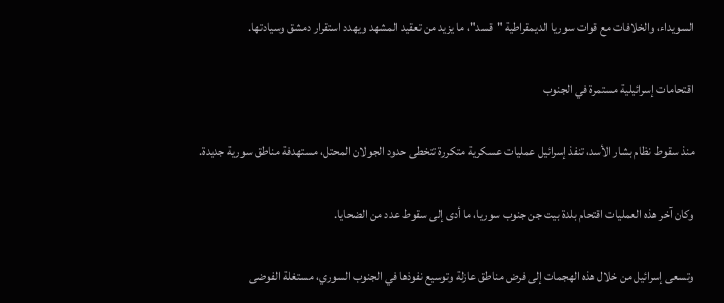السويداء، والخلافات مع قوات سوريا الديمقراطية "قسد"، ما يزيد من تعقيد المشهد ويهدد استقرار دمشق وسيادتها.

اقتحامات إسرائيلية مستمرة في الجنوب

منذ سقوط نظام بشار الأسد، تنفذ إسرائيل عمليات عسكرية متكررة تتخطى حدود الجولان المحتل، مستهدفة مناطق سورية جديدة.

وكان آخر هذه العمليات اقتحام بلدة بيت جن جنوب سوريا، ما أدى إلى سقوط عدد من الضحايا.

وتسعى إسرائيل من خلال هذه الهجمات إلى فرض مناطق عازلة وتوسيع نفوذها في الجنوب السوري، مستغلة الفوضى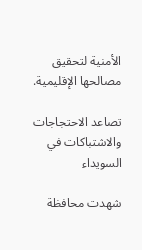الأمنية لتحقيق مصالحها الإقليمية.

تصاعد الاحتجاجات والاشتباكات في السويداء

شهدت محافظة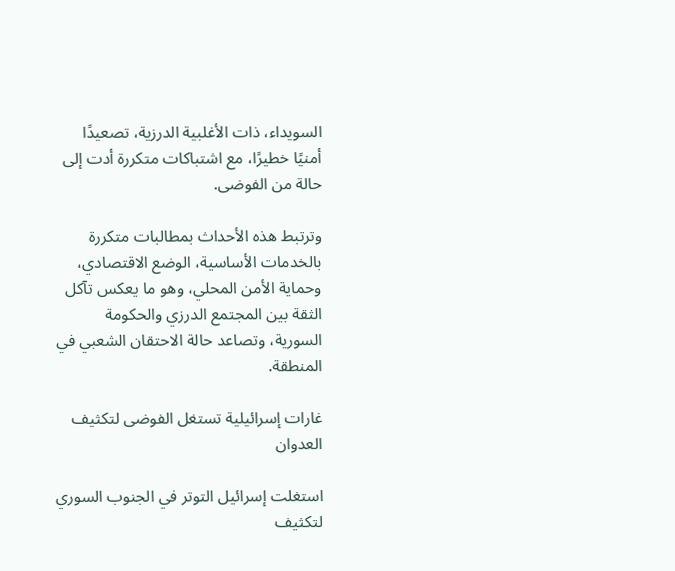السويداء، ذات الأغلبية الدرزية، تصعيدًا أمنيًا خطيرًا، مع اشتباكات متكررة أدت إلى حالة من الفوضى.

وترتبط هذه الأحداث بمطالبات متكررة بالخدمات الأساسية، الوضع الاقتصادي، وحماية الأمن المحلي، وهو ما يعكس تآكل الثقة بين المجتمع الدرزي والحكومة السورية، وتصاعد حالة الاحتقان الشعبي في المنطقة.

غارات إسرائيلية تستغل الفوضى لتكثيف العدوان

استغلت إسرائيل التوتر في الجنوب السوري لتكثيف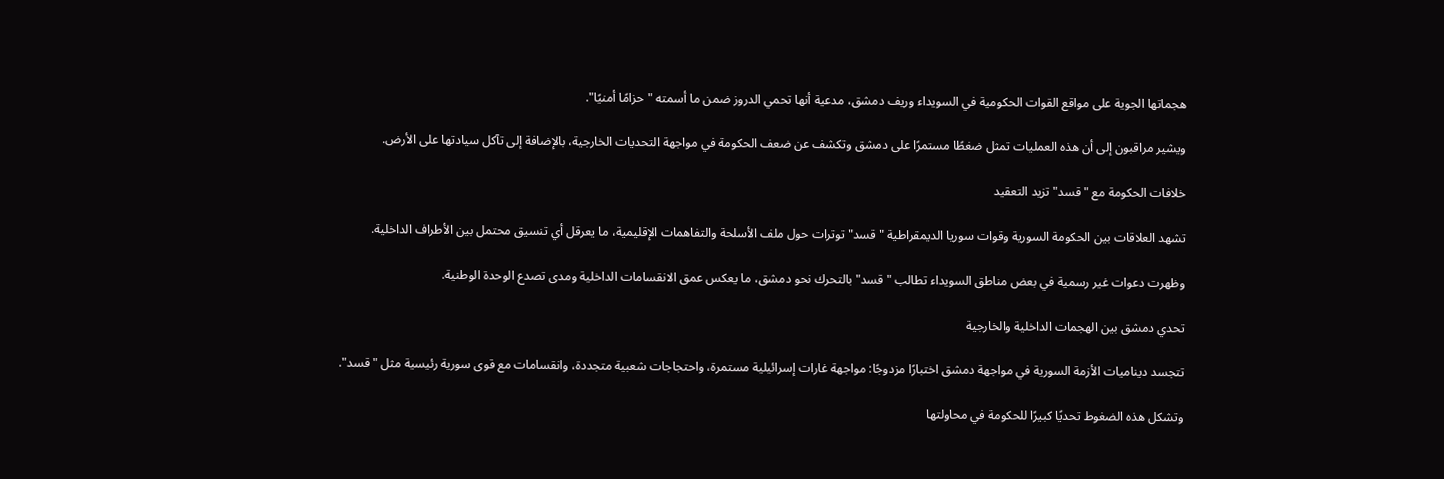هجماتها الجوية على مواقع القوات الحكومية في السويداء وريف دمشق، مدعية أنها تحمي الدروز ضمن ما أسمته "حزامًا أمنيًا".

ويشير مراقبون إلى أن هذه العمليات تمثل ضغطًا مستمرًا على دمشق وتكشف عن ضعف الحكومة في مواجهة التحديات الخارجية، بالإضافة إلى تآكل سيادتها على الأرض.

خلافات الحكومة مع "قسد" تزيد التعقيد

تشهد العلاقات بين الحكومة السورية وقوات سوريا الديمقراطية "قسد" توترات حول ملف الأسلحة والتفاهمات الإقليمية، ما يعرقل أي تنسيق محتمل بين الأطراف الداخلية.

وظهرت دعوات غير رسمية في بعض مناطق السويداء تطالب "قسد" بالتحرك نحو دمشق، ما يعكس عمق الانقسامات الداخلية ومدى تصدع الوحدة الوطنية.

تحدي دمشق بين الهجمات الداخلية والخارجية

تتجسد ديناميات الأزمة السورية في مواجهة دمشق اختبارًا مزدوجًا: مواجهة غارات إسرائيلية مستمرة، واحتجاجات شعبية متجددة، وانقسامات مع قوى سورية رئيسية مثل "قسد".

وتشكل هذه الضغوط تحديًا كبيرًا للحكومة في محاولتها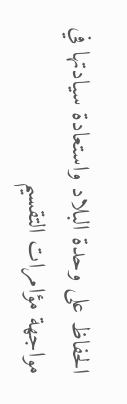الحفاظ على وحدة البلاد واستعادة سيادتها في مواجهة مؤامرات التقسيم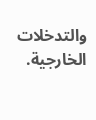والتدخلات الخارجية.